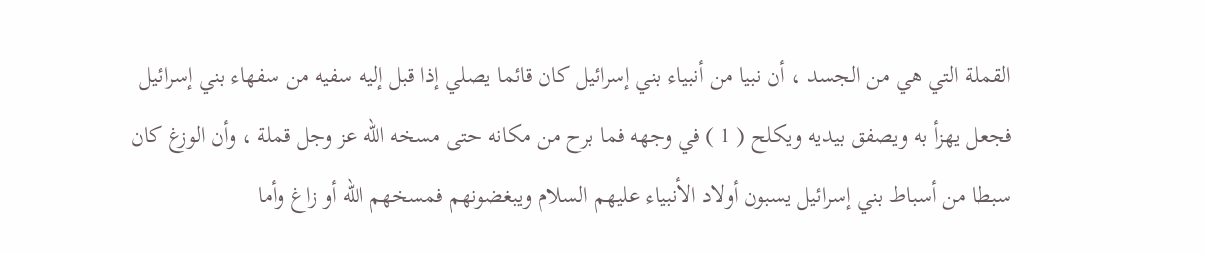القملة التي هي من الجسد ، أن نبيا من أنبياء بني إسرائيل كان قائما يصلي إذا قبل إليه سفيه من سفهاء بني إسرائيل فجعل يهزأ به ويصفق بيديه ويكلح ( 1 ) في وجهه فما برح من مكانه حتى مسخه الله عز وجل قملة ، وأن الوزغ كان سبطا من أسباط بني إسرائيل يسبون أولاد الأنبياء عليهم السلام ويبغضونهم فمسخهم الله أو زاغ وأما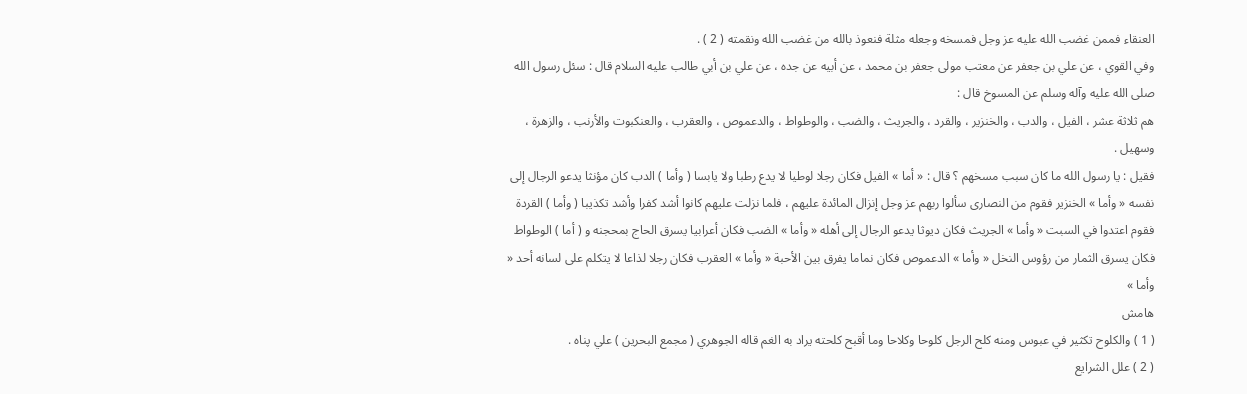العنقاء فممن غضب الله عليه عز وجل فمسخه وجعله مثلة فنعوذ بالله من غضب الله ونقمته ( 2 ) .
وفي القوي ، عن علي بن جعفر عن معتب مولى جعفر بن محمد ، عن أبيه عن جده ، عن علي بن أبي طالب عليه السلام قال : سئل رسول الله صلى الله عليه وآله وسلم عن المسوخ قال :
هم ثلاثة عشر ، الفيل ، والدب ، والخنزير ، والقرد ، والجريث ، والضب ، والوطواط ، والدعموص ، والعقرب ، والعنكبوت والأرنب ، والزهرة ، وسهيل .
فقيل : يا رسول الله ما كان سبب مسخهم ؟ قال : « أما » الفيل فكان رجلا لوطيا لا يدع رطبا ولا يابسا ( وأما ) الدب كان مؤنثا يدعو الرجال إلى نفسه « وأما » الخنزير فقوم من النصارى سألوا ربهم عز وجل إنزال المائدة عليهم ، فلما نزلت عليهم كانوا أشد كفرا وأشد تكذيبا ( وأما ) القردة فقوم اعتدوا في السبت « وأما » الجريث فكان ديوثا يدعو الرجال إلى أهله « وأما » الضب فكان أعرابيا يسرق الحاج بمحجنه و ( أما ) الوطواط فكان يسرق الثمار من رؤوس النخل « وأما » الدعموص فكان نماما يفرق بين الأحبة « وأما » العقرب فكان رجلا لذاعا لا يتكلم على لسانه أحد « وأما »
هامش
( 1 ) والكلوح تكثير في عبوس ومنه كلح الرجل كلوحا وكلاحا وما أقبح كلحته يراد به الغم قاله الجوهري ( مجمع البحرين ) علي پناه .
( 2 ) علل الشرايع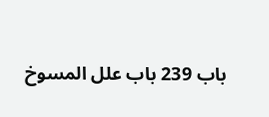باب 239 باب علل المسوخ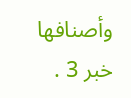وأصنافها خبر 3 .